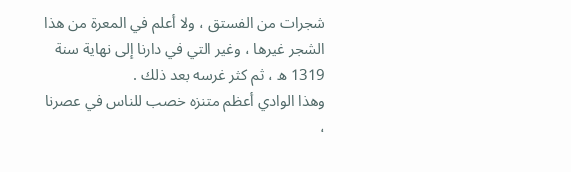شجرات من الفستق ، ولا أعلم في المعرة من هذا الشجر غيرها ، وغير التي في دارنا إلى نهاية سنة 1319 ه ، ثم كثر غرسه بعد ذلك .
وهذا الوادي أعظم متنزه خصب للناس في عصرنا ،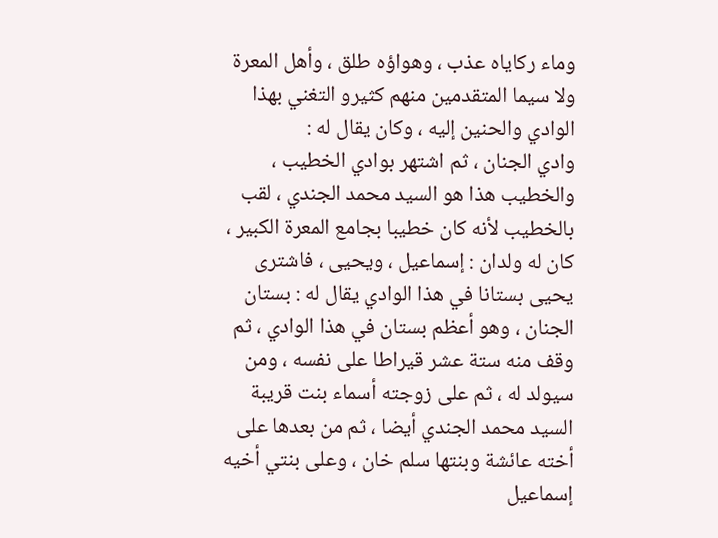وماء ركاياه عذب ، وهواؤه طلق ، وأهل المعرة ولا سيما المتقدمين منهم كثيرو التغني بهذا الوادي والحنين إليه ، وكان يقال له :
وادي الجنان ، ثم اشتهر بوادي الخطيب ، والخطيب هذا هو السيد محمد الجندي ، لقب بالخطيب لأنه كان خطيبا بجامع المعرة الكبير ، كان له ولدان : إسماعيل ، ويحيى ، فاشترى يحيى بستانا في هذا الوادي يقال له : بستان الجنان ، وهو أعظم بستان في هذا الوادي ، ثم وقف منه ستة عشر قيراطا على نفسه ، ومن سيولد له ، ثم على زوجته أسماء بنت قريبة السيد محمد الجندي أيضا ، ثم من بعدها على أخته عائشة وبنتها سلم خان ، وعلى بنتي أخيه إسماعيل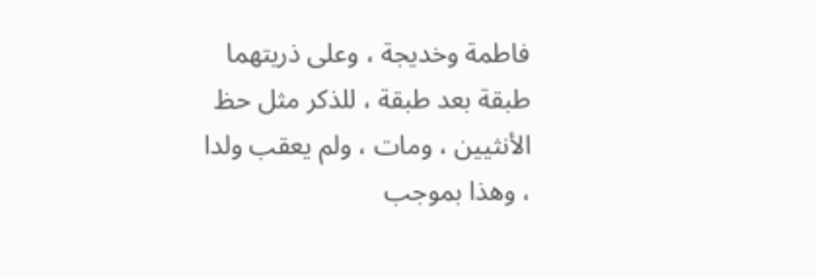فاطمة وخديجة ، وعلى ذريتهما طبقة بعد طبقة ، للذكر مثل حظ الأنثيين ، ومات ، ولم يعقب ولدا ، وهذا بموجب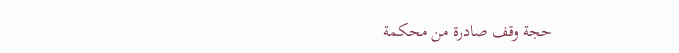حجة وقف صادرة من محكمة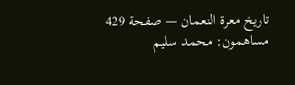تاريخ معرة النعمان — صفحة 429
مساهمون: محمد سليم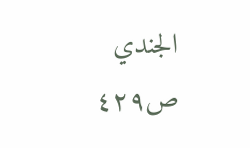الجندي
ص٤٢٩